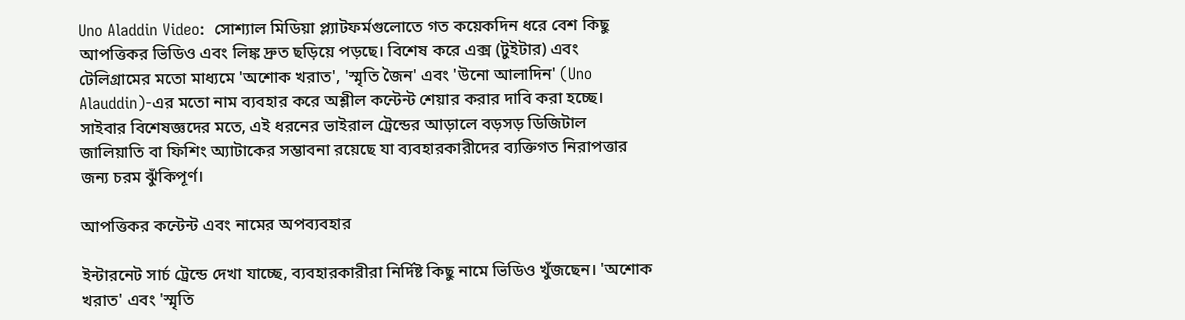Uno Aladdin Video:  সোশ্যাল মিডিয়া প্ল্যাটফর্মগুলোতে গত কয়েকদিন ধরে বেশ কিছু আপত্তিকর ভিডিও এবং লিঙ্ক দ্রুত ছড়িয়ে পড়ছে। বিশেষ করে এক্স (টুইটার) এবং টেলিগ্রামের মতো মাধ্যমে 'অশোক খরাত', 'স্মৃতি জৈন' এবং 'উনো আলাদিন' (Uno Alauddin)-এর মতো নাম ব্যবহার করে অশ্লীল কন্টেন্ট শেয়ার করার দাবি করা হচ্ছে। সাইবার বিশেষজ্ঞদের মতে, এই ধরনের ভাইরাল ট্রেন্ডের আড়ালে বড়সড় ডিজিটাল জালিয়াতি বা ফিশিং অ্যাটাকের সম্ভাবনা রয়েছে যা ব্যবহারকারীদের ব্যক্তিগত নিরাপত্তার জন্য চরম ঝুঁকিপূর্ণ।

আপত্তিকর কন্টেন্ট এবং নামের অপব্যবহার

ইন্টারনেট সার্চ ট্রেন্ডে দেখা যাচ্ছে, ব্যবহারকারীরা নির্দিষ্ট কিছু নামে ভিডিও খুঁজছেন। 'অশোক খরাত' এবং 'স্মৃতি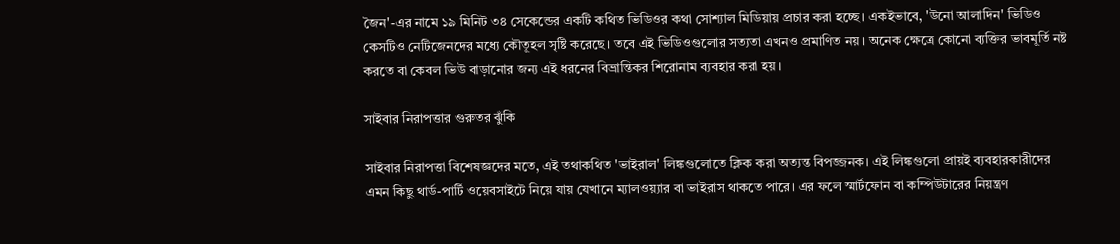জৈন'-এর নামে ১৯ মিনিট ৩৪ সেকেন্ডের একটি কথিত ভিডিওর কথা সোশ্যাল মিডিয়ায় প্রচার করা হচ্ছে। একইভাবে, 'উনো আলাদিন' ভিডিও কেসটিও নেটিজেনদের মধ্যে কৌতূহল সৃষ্টি করেছে। তবে এই ভিডিওগুলোর সত্যতা এখনও প্রমাণিত নয়। অনেক ক্ষেত্রে কোনো ব্যক্তির ভাবমূর্তি নষ্ট করতে বা কেবল ভিউ বাড়ানোর জন্য এই ধরনের বিভ্রান্তিকর শিরোনাম ব্যবহার করা হয়।

সাইবার নিরাপত্তার গুরুতর ঝুঁকি

সাইবার নিরাপত্তা বিশেষজ্ঞদের মতে, এই তথাকথিত 'ভাইরাল' লিঙ্কগুলোতে ক্লিক করা অত্যন্ত বিপজ্জনক। এই লিঙ্কগুলো প্রায়ই ব্যবহারকারীদের এমন কিছু থার্ড-পার্টি ওয়েবসাইটে নিয়ে যায় যেখানে ম্যালওয়্যার বা ভাইরাস থাকতে পারে। এর ফলে স্মার্টফোন বা কম্পিউটারের নিয়ন্ত্রণ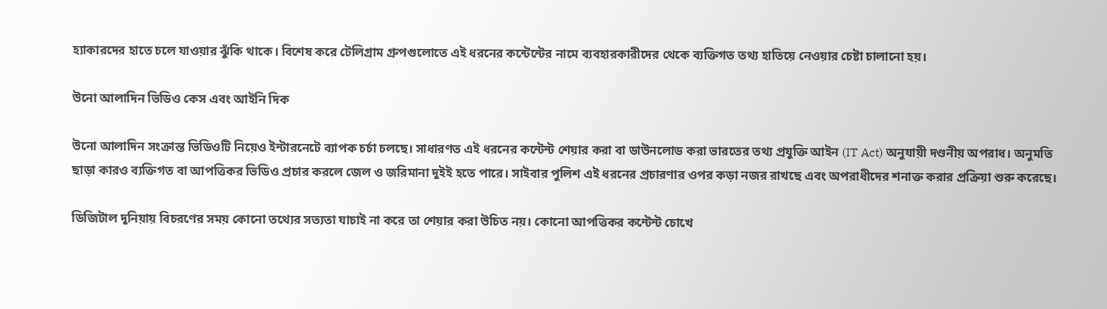হ্যাকারদের হাতে চলে যাওয়ার ঝুঁকি থাকে। বিশেষ করে টেলিগ্রাম গ্রুপগুলোতে এই ধরনের কন্টেন্টের নামে ব্যবহারকারীদের থেকে ব্যক্তিগত তথ্য হাতিয়ে নেওয়ার চেষ্টা চালানো হয়।

উনো আলাদিন ভিডিও কেস এবং আইনি দিক

উনো আলাদিন সংক্রান্ত ভিডিওটি নিয়েও ইন্টারনেটে ব্যাপক চর্চা চলছে। সাধারণত এই ধরনের কন্টেন্ট শেয়ার করা বা ডাউনলোড করা ভারতের তথ্য প্রযুক্তি আইন (IT Act) অনুযায়ী দণ্ডনীয় অপরাধ। অনুমতি ছাড়া কারও ব্যক্তিগত বা আপত্তিকর ভিডিও প্রচার করলে জেল ও জরিমানা দুইই হতে পারে। সাইবার পুলিশ এই ধরনের প্রচারণার ওপর কড়া নজর রাখছে এবং অপরাধীদের শনাক্ত করার প্রক্রিয়া শুরু করেছে।

ডিজিটাল দুনিয়ায় বিচরণের সময় কোনো তথ্যের সত্যতা যাচাই না করে তা শেয়ার করা উচিত নয়। কোনো আপত্তিকর কন্টেন্ট চোখে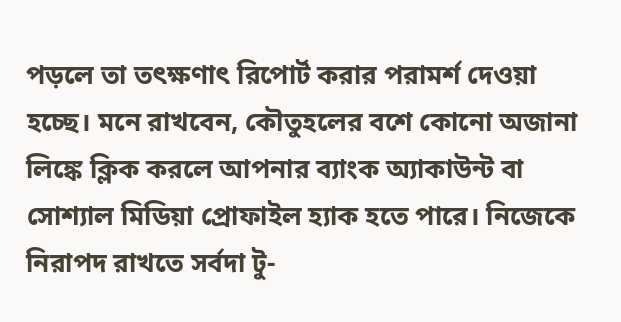পড়লে তা তৎক্ষণাৎ রিপোর্ট করার পরামর্শ দেওয়া হচ্ছে। মনে রাখবেন, কৌতুহলের বশে কোনো অজানা লিঙ্কে ক্লিক করলে আপনার ব্যাংক অ্যাকাউন্ট বা সোশ্যাল মিডিয়া প্রোফাইল হ্যাক হতে পারে। নিজেকে নিরাপদ রাখতে সর্বদা টু-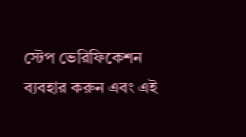স্টেপ ভেরিফিকেশন ব্যবহার করুন এবং এই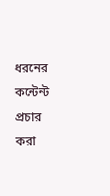ধরনের কন্টেন্ট প্রচার করা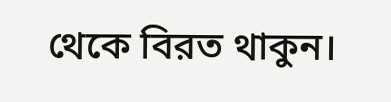থেকে বিরত থাকুন।